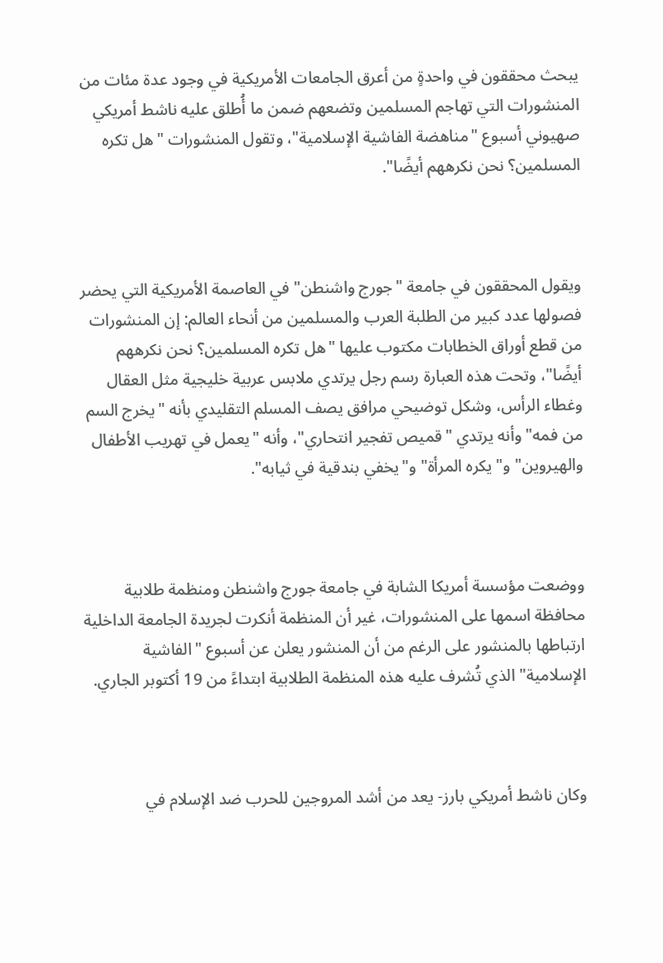يبحث محققون في واحدةٍ من أعرق الجامعات الأمريكية في وجود عدة مئات من المنشورات التي تهاجم المسلمين وتضعهم ضمن ما أُطلق عليه ناشط أمريكي صهيوني أسبوع "مناهضة الفاشية الإسلامية"، وتقول المنشورات "هل تكره المسلمين؟ نحن نكرههم أيضًا".



ويقول المحققون في جامعة "جورج واشنطن" في العاصمة الأمريكية التي يحضر فصولها عدد كبير من الطلبة العرب والمسلمين من أنحاء العالم: إن المنشورات من قطع أوراق الخطابات مكتوب عليها "هل تكره المسلمين؟ نحن نكرههم أيضًا"، وتحت هذه العبارة رسم رجل يرتدي ملابس عربية خليجية مثل العقال وغطاء الرأس، وشكل توضيحي مرافق يصف المسلم التقليدي بأنه "يخرج السم من فمه" وأنه يرتدي "قميص تفجير انتحاري"، وأنه "يعمل في تهريب الأطفال والهيروين" و"يكره المرأة" و"يخفي بندقية في ثيابه".



ووضعت مؤسسة أمريكا الشابة في جامعة جورج واشنطن ومنظمة طلابية محافظة اسمها على المنشورات، غير أن المنظمة أنكرت لجريدة الجامعة الداخلية ارتباطها بالمنشور على الرغم من أن المنشور يعلن عن أسبوع "الفاشية الإسلامية" الذي تُشرف عليه هذه المنظمة الطلابية ابتداءً من 19 أكتوبر الجاري.



وكان ناشط أمريكي بارز- يعد من أشد المروجين للحرب ضد الإسلام في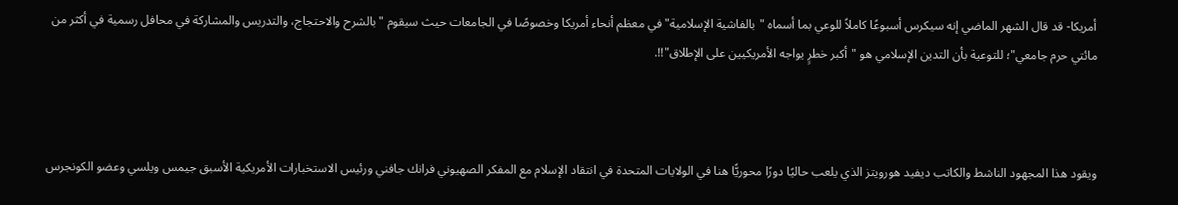أمريكا- قد قال الشهر الماضي إنه سيكرس أسبوعًا كاملاً للوعي بما أسماه "بالفاشية الإسلامية" في معظم أنحاء أمريكا وخصوصًا في الجامعات حيث سيقوم "بالشرح والاحتجاج، والتدريس والمشاركة في محافل رسمية في أكثر من مائتي حرم جامعي"؛ للتوعية بأن التدين الإسلامي هو "أكبر خطرٍ يواجه الأمريكيين على الإطلاق"!!.



ويقود هذا المجهود الناشط والكاتب ديفيد هورويتز الذي يلعب حاليًا دورًا محوريًّا هنا في الولايات المتحدة في انتقاد الإسلام مع المفكر الصهيوني فرانك جافني ورئيس الاستخبارات الأمريكية الأسبق جيمس ويلسي وعضو الكونجرس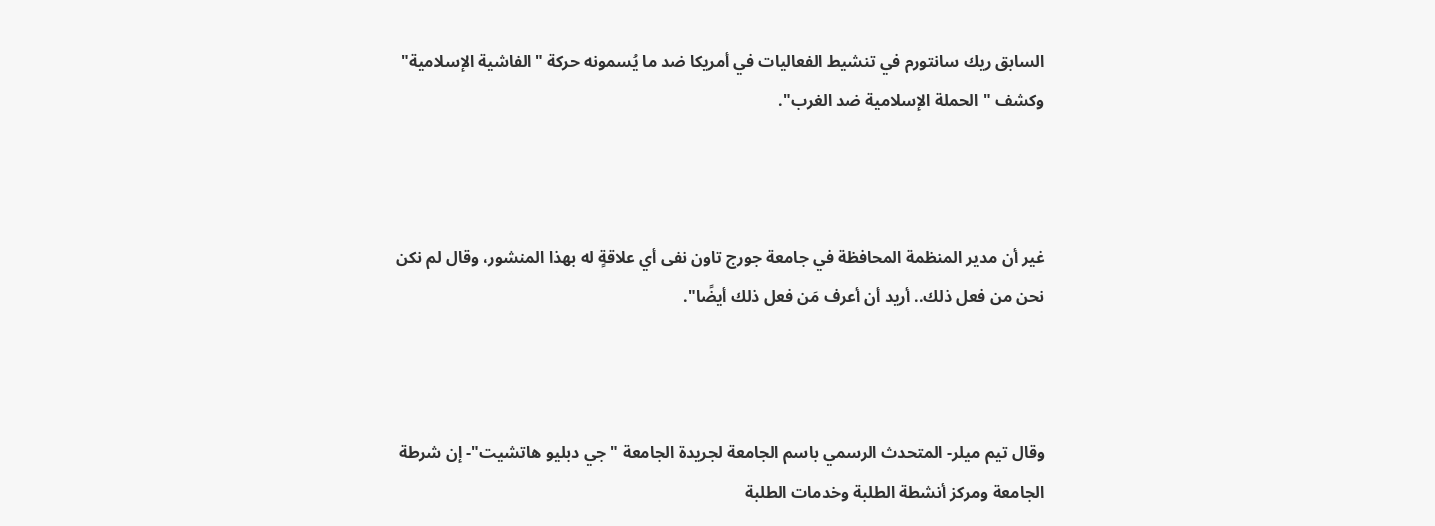السابق ريك سانتورم في تنشيط الفعاليات في أمريكا ضد ما يُسمونه حركة "الفاشية الإسلامية" وكشف "الحملة الإسلامية ضد الغرب".



غير أن مدير المنظمة المحافظة في جامعة جورج تاون نفى أي علاقةٍ له بهذا المنشور، وقال لم نكن نحن من فعل ذلك.. أريد أن أعرف مَن فعل ذلك أيضًا".



وقال تيم ميلر- المتحدث الرسمي باسم الجامعة لجريدة الجامعة "جي دبليو هاتشيت"- إن شرطة الجامعة ومركز أنشطة الطلبة وخدمات الطلبة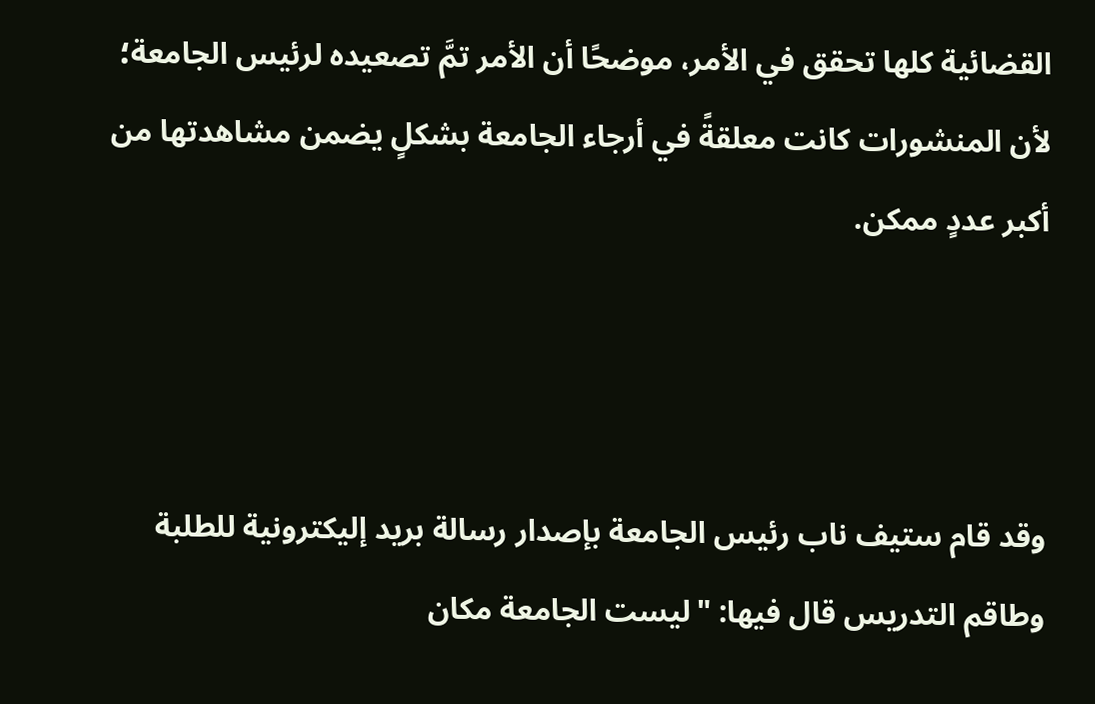القضائية كلها تحقق في الأمر، موضحًا أن الأمر تمَّ تصعيده لرئيس الجامعة؛ لأن المنشورات كانت معلقةً في أرجاء الجامعة بشكلٍ يضمن مشاهدتها من أكبر عددٍ ممكن.



وقد قام ستيف ناب رئيس الجامعة بإصدار رسالة بريد إليكترونية للطلبة وطاقم التدريس قال فيها: "ليست الجامعة مكان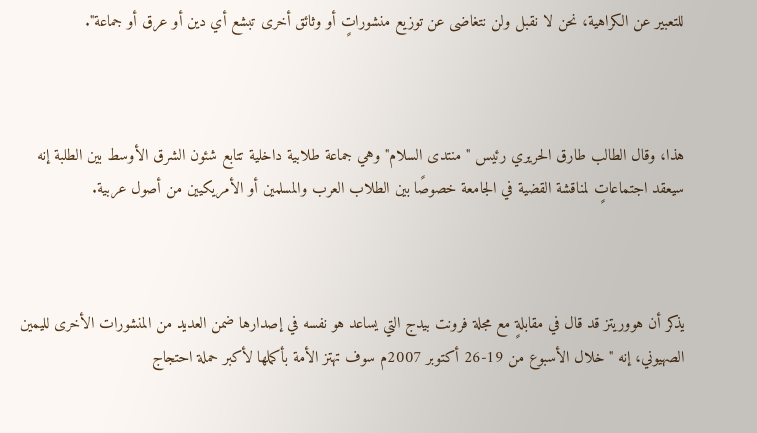للتعبير عن الكراهية، نحن لا نقبل ولن نتغاضى عن توزيع منشوراتٍ أو وثائق أخرى تبشع أي دين أو عرق أو جماعة".



هذا، وقال الطالب طارق الحريري رئيس "منتدى السلام" وهي جماعة طلابية داخلية تتابع شئون الشرق الأوسط بين الطلبة إنه سيعقد اجتماعاتٍ لمناقشة القضية في الجامعة خصوصًا بين الطلاب العرب والمسلمين أو الأمريكيين من أصول عربية.



يذكر أن هووريتز قد قال في مقابلةٍ مع مجلة فرونت بيدج التي يساعد هو نفسه في إصدارها ضمن العديد من المنشورات الأخرى لليمين الصهيوني، إنه "خلال الأسبوع من 19-26 أكتوبر 2007م سوف تهتز الأمة بأكملها لأكبر حملة احتجاج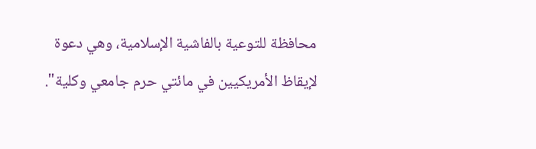محافظة للتوعية بالفاشية الإسلامية، وهي دعوة لإيقاظ الأمريكيين في مائتي حرم جامعي وكلية".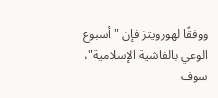ووفقًا لهورويتز فإن "أسبوع الوعي بالفاشية الإسلامية"، سوف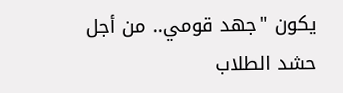يكون "جهد قومي.. من أجل حشد الطلاب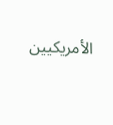الأمريكيين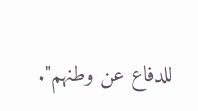للدفاع عن وطنهم".